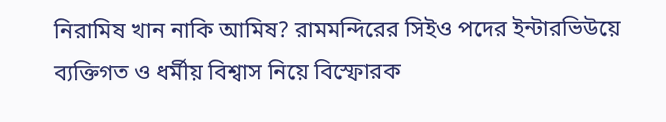নিরামিষ খান নাকি আমিষ? রামমন্দিরের সিইও পদের ইন্টারভিউয়ে ব্যক্তিগত ও ধর্মীয় বিশ্বাস নিয়ে বিস্ফোরক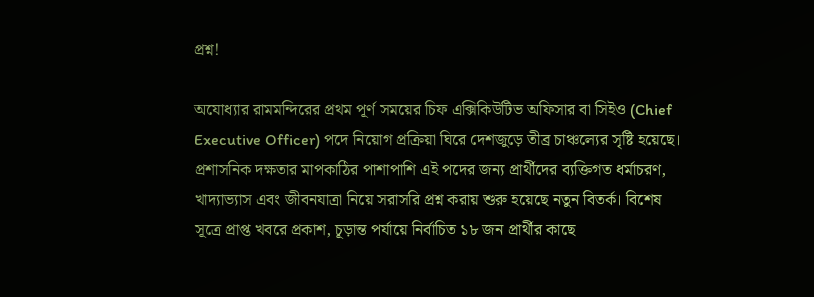প্রশ্ন!

অযোধ্যার রামমন্দিরের প্রথম পূর্ণ সময়ের চিফ এক্সিকিউটিভ অফিসার বা সিইও (Chief Executive Officer) পদে নিয়োগ প্রক্রিয়া ঘিরে দেশজুড়ে তীব্র চাঞ্চল্যের সৃষ্টি হয়েছে। প্রশাসনিক দক্ষতার মাপকাঠির পাশাপাশি এই পদের জন্য প্রার্থীদের ব্যক্তিগত ধর্মাচরণ, খাদ্যাভ্যাস এবং জীবনযাত্রা নিয়ে সরাসরি প্রশ্ন করায় শুরু হয়েছে নতুন বিতর্ক। বিশেষ সূত্রে প্রাপ্ত খবরে প্রকাশ, চূড়ান্ত পর্যায়ে নির্বাচিত ১৮ জন প্রার্থীর কাছে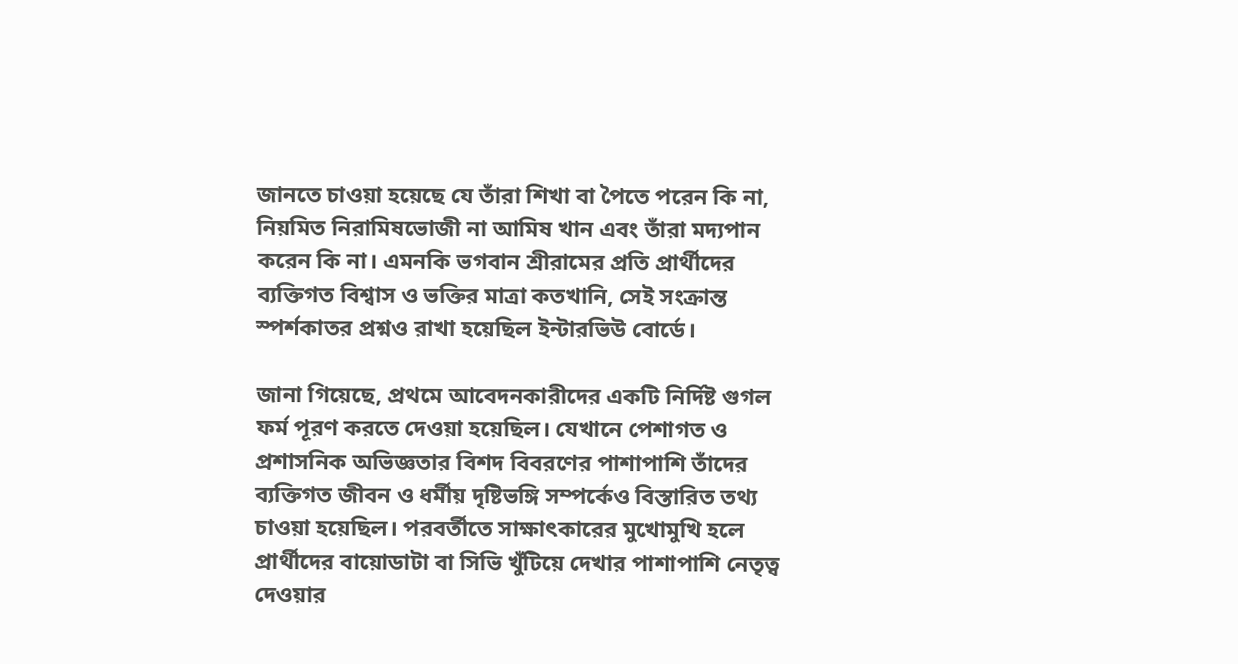জানতে চাওয়া হয়েছে যে তাঁরা শিখা বা পৈতে পরেন কি না, নিয়মিত নিরামিষভোজী না আমিষ খান এবং তাঁরা মদ্যপান করেন কি না। এমনকি ভগবান শ্রীরামের প্রতি প্রার্থীদের ব্যক্তিগত বিশ্বাস ও ভক্তির মাত্রা কতখানি, সেই সংক্রান্ত স্পর্শকাতর প্রশ্নও রাখা হয়েছিল ইন্টারভিউ বোর্ডে।

জানা গিয়েছে, প্রথমে আবেদনকারীদের একটি নির্দিষ্ট গুগল ফর্ম পূরণ করতে দেওয়া হয়েছিল। যেখানে পেশাগত ও প্রশাসনিক অভিজ্ঞতার বিশদ বিবরণের পাশাপাশি তাঁদের ব্যক্তিগত জীবন ও ধর্মীয় দৃষ্টিভঙ্গি সম্পর্কেও বিস্তারিত তথ্য চাওয়া হয়েছিল। পরবর্তীতে সাক্ষাৎকারের মুখোমুখি হলে প্রার্থীদের বায়োডাটা বা সিভি খুঁটিয়ে দেখার পাশাপাশি নেতৃত্ব দেওয়ার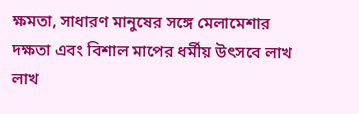ক্ষমতা, সাধারণ মানুষের সঙ্গে মেলামেশার দক্ষতা এবং বিশাল মাপের ধর্মীয় উৎসবে লাখ লাখ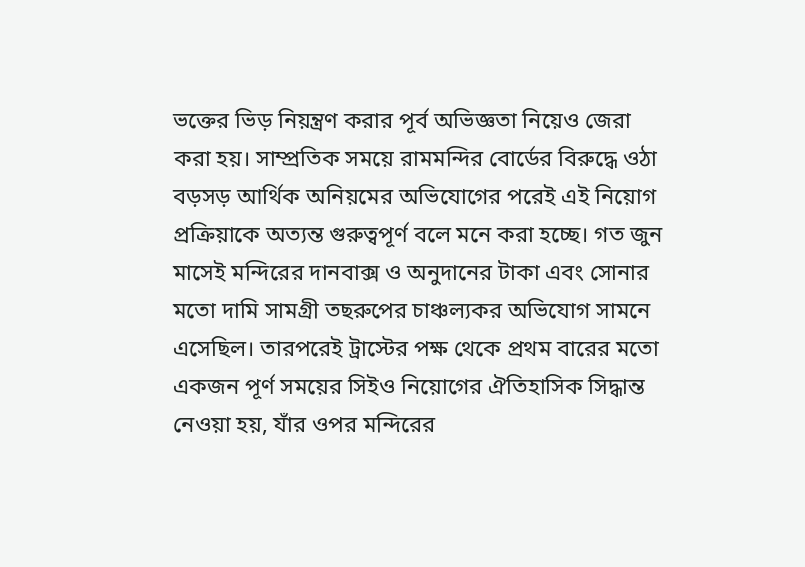ভক্তের ভিড় নিয়ন্ত্রণ করার পূর্ব অভিজ্ঞতা নিয়েও জেরা করা হয়। সাম্প্রতিক সময়ে রামমন্দির বোর্ডের বিরুদ্ধে ওঠা বড়সড় আর্থিক অনিয়মের অভিযোগের পরেই এই নিয়োগ প্রক্রিয়াকে অত্যন্ত গুরুত্বপূর্ণ বলে মনে করা হচ্ছে। গত জুন মাসেই মন্দিরের দানবাক্স ও অনুদানের টাকা এবং সোনার মতো দামি সামগ্রী তছরুপের চাঞ্চল্যকর অভিযোগ সামনে এসেছিল। তারপরেই ট্রাস্টের পক্ষ থেকে প্রথম বারের মতো একজন পূর্ণ সময়ের সিইও নিয়োগের ঐতিহাসিক সিদ্ধান্ত নেওয়া হয়, যাঁর ওপর মন্দিরের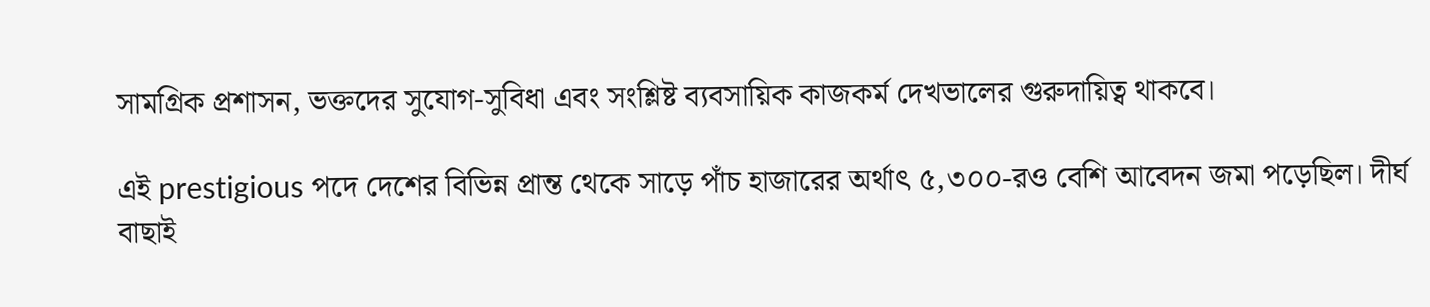সামগ্রিক প্রশাসন, ভক্তদের সুযোগ-সুবিধা এবং সংশ্লিষ্ট ব্যবসায়িক কাজকর্ম দেখভালের গুরুদায়িত্ব থাকবে।

এই prestigious পদে দেশের বিভিন্ন প্রান্ত থেকে সাড়ে পাঁচ হাজারের অর্থাৎ ৫,৩০০-রও বেশি আবেদন জমা পড়েছিল। দীর্ঘ বাছাই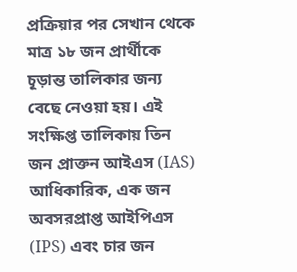প্রক্রিয়ার পর সেখান থেকে মাত্র ১৮ জন প্রার্থীকে চূড়ান্ত তালিকার জন্য বেছে নেওয়া হয়। এই সংক্ষিপ্ত তালিকায় তিন জন প্রাক্তন আইএস (IAS) আধিকারিক, এক জন অবসরপ্রাপ্ত আইপিএস (IPS) এবং চার জন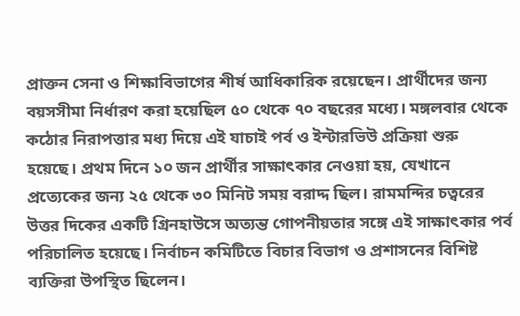প্রাক্তন সেনা ও শিক্ষাবিভাগের শীর্ষ আধিকারিক রয়েছেন। প্রার্থীদের জন্য বয়সসীমা নির্ধারণ করা হয়েছিল ৫০ থেকে ৭০ বছরের মধ্যে। মঙ্গলবার থেকে কঠোর নিরাপত্তার মধ্য দিয়ে এই যাচাই পর্ব ও ইন্টারভিউ প্রক্রিয়া শুরু হয়েছে। প্রথম দিনে ১০ জন প্রার্থীর সাক্ষাৎকার নেওয়া হয়, যেখানে প্রত্যেকের জন্য ২৫ থেকে ৩০ মিনিট সময় বরাদ্দ ছিল। রামমন্দির চত্বরের উত্তর দিকের একটি গ্রিনহাউসে অত্যন্ত গোপনীয়তার সঙ্গে এই সাক্ষাৎকার পর্ব পরিচালিত হয়েছে। নির্বাচন কমিটিতে বিচার বিভাগ ও প্রশাসনের বিশিষ্ট ব্যক্তিরা উপস্থিত ছিলেন।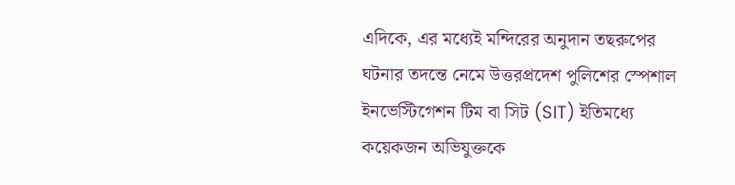এদিকে, এর মধ্যেই মন্দিরের অনুদান তছরুপের ঘটনার তদন্তে নেমে উত্তরপ্রদেশ পুলিশের স্পেশাল ইনভেস্টিগেশন টিম বা সিট (SIT) ইতিমধ্যে কয়েকজন অভিযুক্তকে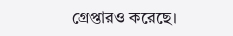গ্রেপ্তারও করেছে।